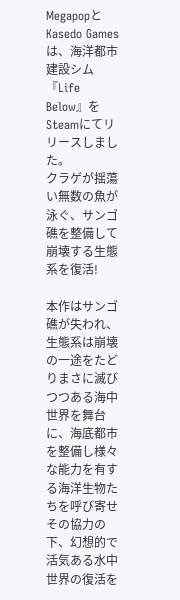MegapopとKasedo Gamesは、海洋都市建設シム『Life Below』をSteamにてリリースしました。
クラゲが揺蕩い無数の魚が泳ぐ、サンゴ礁を整備して崩壊する生態系を復活!

本作はサンゴ礁が失われ、生態系は崩壊の一途をたどりまさに滅びつつある海中世界を舞台に、海底都市を整備し様々な能力を有する海洋生物たちを呼び寄せその協力の下、幻想的で活気ある水中世界の復活を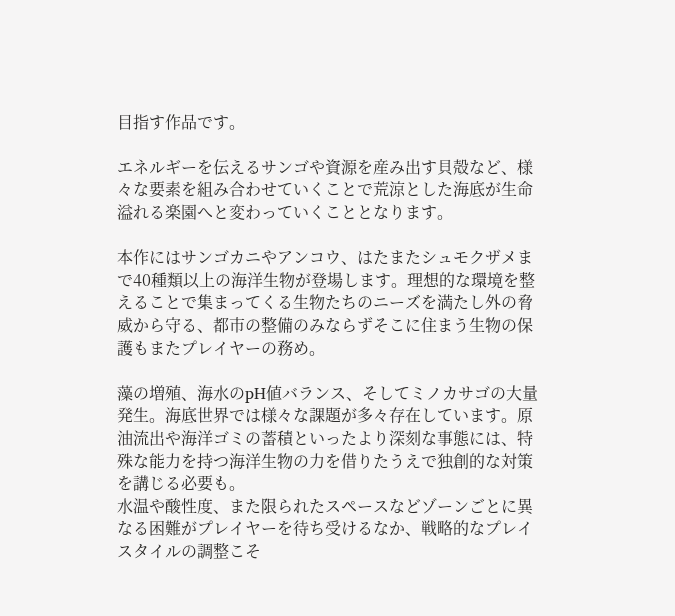目指す作品です。

エネルギーを伝えるサンゴや資源を産み出す貝殻など、様々な要素を組み合わせていくことで荒涼とした海底が生命溢れる楽園へと変わっていくこととなります。

本作にはサンゴカニやアンコウ、はたまたシュモクザメまで40種類以上の海洋生物が登場します。理想的な環境を整えることで集まってくる生物たちのニーズを満たし外の脅威から守る、都市の整備のみならずそこに住まう生物の保護もまたプレイヤーの務め。

藻の増殖、海水のpH値バランス、そしてミノカサゴの大量発生。海底世界では様々な課題が多々存在しています。原油流出や海洋ゴミの蓄積といったより深刻な事態には、特殊な能力を持つ海洋生物の力を借りたうえで独創的な対策を講じる必要も。
水温や酸性度、また限られたスペースなどゾーンごとに異なる困難がプレイヤーを待ち受けるなか、戦略的なプレイスタイルの調整こそ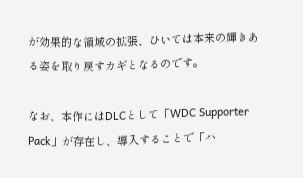が効果的な領域の拡張、ひいては本来の輝きある姿を取り戻すカギとなるのです。

なお、本作にはDLCとして「WDC Supporter Pack」が存在し、導入することで「ハ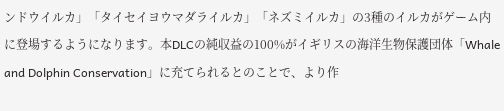ンドウイルカ」「タイセイヨウマダライルカ」「ネズミイルカ」の3種のイルカがゲーム内に登場するようになります。本DLCの純収益の100%がイギリスの海洋生物保護団体「Whale and Dolphin Conservation」に充てられるとのことで、より作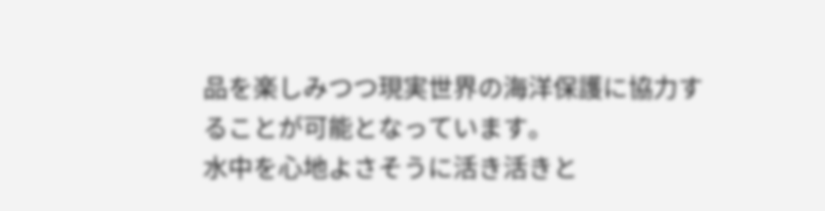品を楽しみつつ現実世界の海洋保護に協力することが可能となっています。
水中を心地よさそうに活き活きと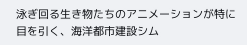泳ぎ回る生き物たちのアニメーションが特に目を引く、海洋都市建設シム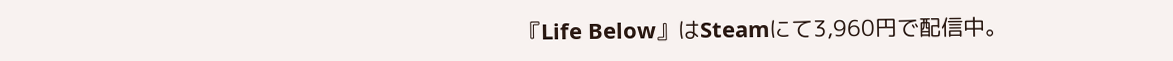『Life Below』はSteamにて3,960円で配信中。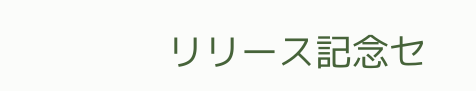リリース記念セ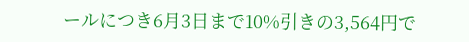ールにつき6月3日まで10%引きの3,564円で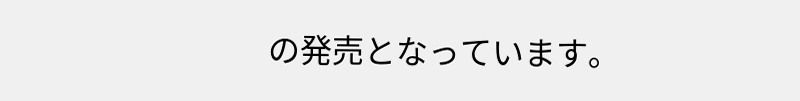の発売となっています。